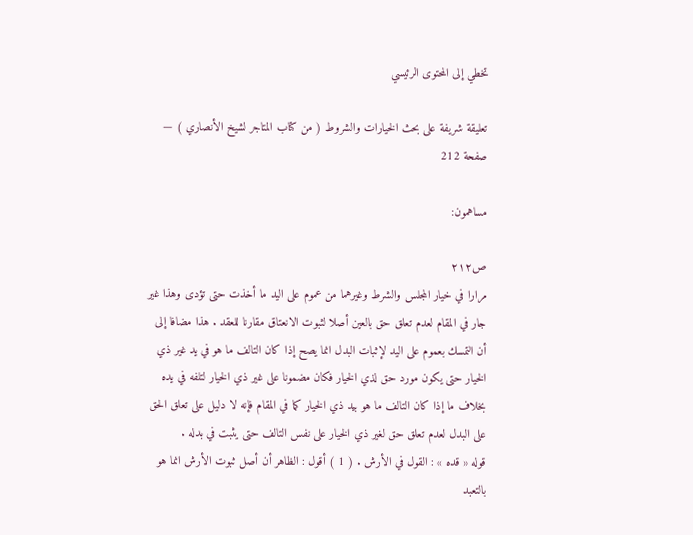تخطي إلى المحتوى الرئيسي

تعليقة شريفة على بحث الخيارات والشروط ( من كتاب المتاجر لشيخ الأنصاري ) — صفحة 212

مساهمون:

ص٢١٢
مرارا في خيار المجلس والشرط وغيرهما من عموم على اليد ما أخذت حتى تؤدى وهذا غير جار في المقام لعدم تعلق حق بالعين أصلا لثبوت الانعتاق مقارنا للعقد . هذا مضافا إلى أن التمسك بعموم على اليد لإثبات البدل انما يصح إذا كان التالف ما هو في يد غير ذي الخيار حتى يكون مورد حق لذي الخيار فكان مضمونا على غير ذي الخيار لتلفه في يده بخلاف ما إذا كان التالف ما هو بيد ذي الخيار كما في المقام فإنه لا دليل على تعلق الحق على البدل لعدم تعلق حق لغير ذي الخيار على نفس التالف حتى يثبت في بدله .
قوله « قده » : القول في الأرش . ( 1 ) أقول : الظاهر أن أصل ثبوت الأرش انما هو بالتعبد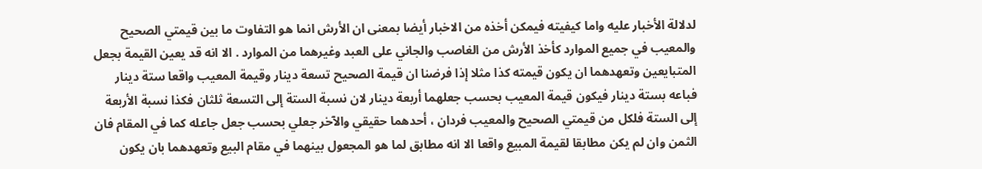لدلالة الأخبار عليه واما كيفيته فيمكن أخذه من الاخبار أيضا بمعنى ان الأرش انما هو التفاوت ما بين قيمتي الصحيح والمعيب في جميع الموارد كأخذ الأرش من الغاصب والجاني على العبد وغيرهما من الموارد . الا انه قد يعين القيمة بجعل المتبايعين وتعهدهما ان يكون قيمته كذا مثلا إذا فرضنا ان قيمة الصحيح تسعة دينار وقيمة المعيب واقعا ستة دينار فباعه بستة دينار فيكون قيمة المعيب بحسب جعلهما أربعة دينار لان نسبة الستة إلى التسعة ثلثان فكذا نسبة الأربعة إلى الستة فلكل من قيمتي الصحيح والمعيب فردان ، أحدهما حقيقي والآخر جعلي بحسب جعل جاعله كما في المقام فان الثمن وان لم يكن مطابقا لقيمة المبيع واقعا الا انه مطابق لما هو المجعول بينهما في مقام البيع وتعهدهما بان يكون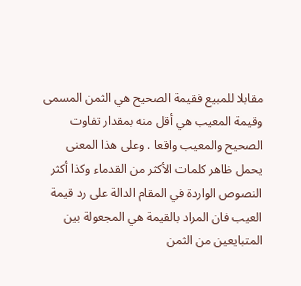مقابلا للمبيع فقيمة الصحيح هي الثمن المسمى وقيمة المعيب هي أقل منه بمقدار تفاوت الصحيح والمعيب واقعا . وعلى هذا المعنى يحمل ظاهر كلمات الأكثر من القدماء وكذا أكثر النصوص الواردة في المقام الدالة على رد قيمة العيب فان المراد بالقيمة هي المجعولة بين المتبايعين من الثمن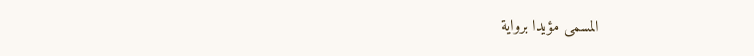المسمى مؤيدا برواية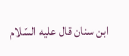ابن سنان قال عليه السّلام